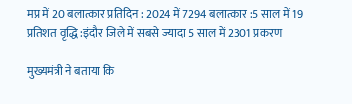मप्र में 20 बलात्कार प्रतिदिन : 2024 में 7294 बलात्कार :5 साल में 19 प्रतिशत वृद्धि :इंदौर जिले में सबसे ज्यादा 5 साल में 2301 प्रकरण

मुख्यमंत्री ने बताया कि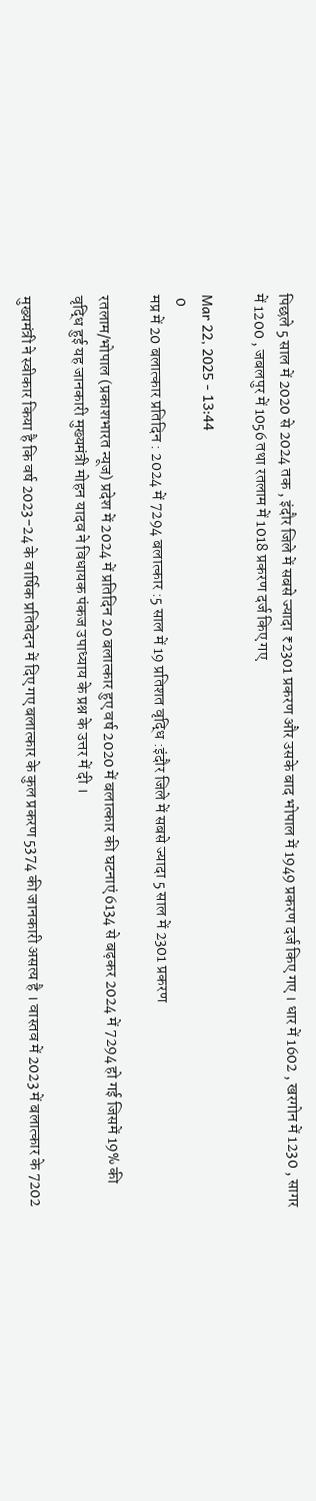पिछले 5 साल में 2020 से 2024 तक , इंदौर जिले में सबसे ज्यादा ₹2301 प्रकरण और उसके बाद भोपाल में 1949 प्रकरण दर्ज किए गए । धार में 1602 , खरगोन में 1230 , सागर में 1200 , जबलपुर में 1056 तथा रतलाम में 1018 प्रकरण दर्ज किए गए

Mar 22, 2025 - 13:44
 0
मप्र में 20 बलात्कार प्रतिदिन : 2024 में 7294 बलात्कार :5 साल में 19 प्रतिशत वृद्धि :इंदौर जिले में सबसे ज्यादा 5 साल में 2301 प्रकरण

रतलाम/भोपाल (प्रकाशभारत न्यूज) प्रदेश में 2024 में प्रतिदिन 20 बलात्कार हुए वर्ष 2020 में बलात्कार की घटनाएं 6134 से बढ़कर 2024 में 7294 हो गई जिसमें 19% की वृद्धि हुई यह जानकारी मुख्यमंत्री मोहन यादव ने विधायक पंकज उपाध्याय के प्रश्न के उत्तर में दी ।

मुख्यमंत्री ने स्वीकार किया है कि वर्ष 2023-24 के वार्षिक प्रतिवेदन में दिए गए बलात्कार के कुल प्रकरण 5374 की जानकारी असत्य है । वास्तव में 2023 में बलात्कार के 7202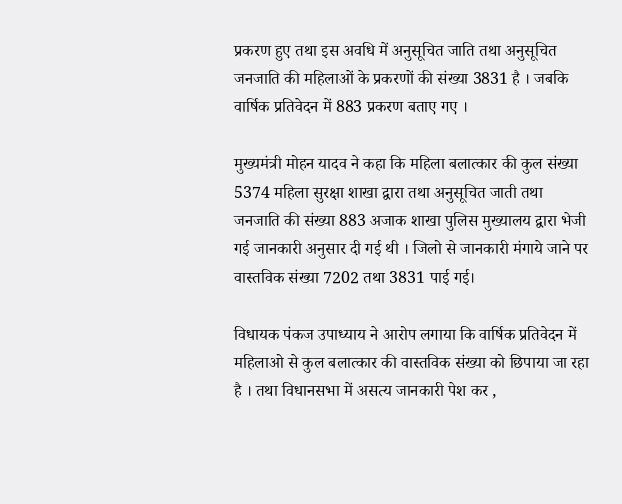प्रकरण हुए तथा इस अवधि में अनुसूचित जाति तथा अनुसूचित जनजाति की महिलाओं के प्रकरणों की संख्या 3831 है । जबकि वार्षिक प्रतिवेदन में 883 प्रकरण बताए गए ।

मुख्यमंत्री मोहन यादव ने कहा कि महिला बलात्कार की कुल संख्या 5374 महिला सुरक्षा शाखा द्वारा तथा अनुसूचित जाती तथा जनजाति की संख्या 883 अजाक शाखा पुलिस मुख्यालय द्वारा भेजी गई जानकारी अनुसार दी गई थी । जिलो से जानकारी मंगाये जाने पर वास्तविक संख्या 7202 तथा 3831 पाई गई।

विधायक पंकज उपाध्याय ने आरोप लगाया कि वार्षिक प्रतिवेदन में महिलाओ से कुल बलात्कार की वास्तविक संख्या को छिपाया जा रहा है । तथा विधानसभा में असत्य जानकारी पेश कर ,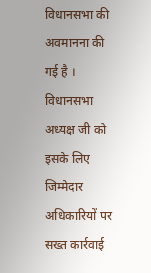विधानसभा की अवमानना की गई है । विधानसभा अध्यक्ष जी को इसके लिए जिम्मेदार अधिकारियों पर सख्त कार्रवाई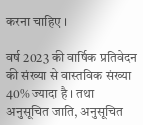करना चाहिए ।

वर्ष 2023 की वार्षिक प्रतिवेदन की संख्या से वास्तविक संख्या 40% ज्यादा है । तथा अनुसूचित जाति, अनुसूचित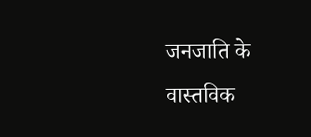जनजाति के वास्तविक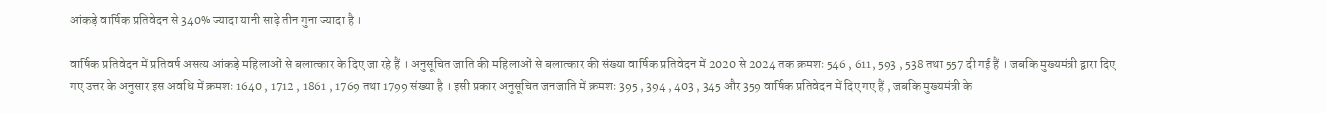आंकड़े वार्षिक प्रतिवेदन से 340% ज्यादा यानी साढ़े तीन गुना ज्यादा है ।

वार्षिक प्रतिवेदन में प्रतिवर्ष असत्य आंकड़े महिलाओं से बलात्कार के दिए जा रहे हैं । अनुसूचित जाति की महिलाओं से बलात्कार की संख्या वार्षिक प्रतिवेदन में 2020 से 2024 तक क्रमशः 546 , 611, 593 , 538 तथा 557 दी गई हैं । जबकि मुख्यमंत्री द्वारा दिए गए उत्तर के अनुसार इस अवधि में क्रमशः 1640 , 1712 , 1861 , 1769 तथा 1799 संख्या है । इसी प्रकार अनुसूचित जनजाति में क्रमशः 395 , 394 , 403 , 345 और 359 वार्षिक प्रतिवेदन में दिए गए हैं , जबकि मुख्यमंत्री के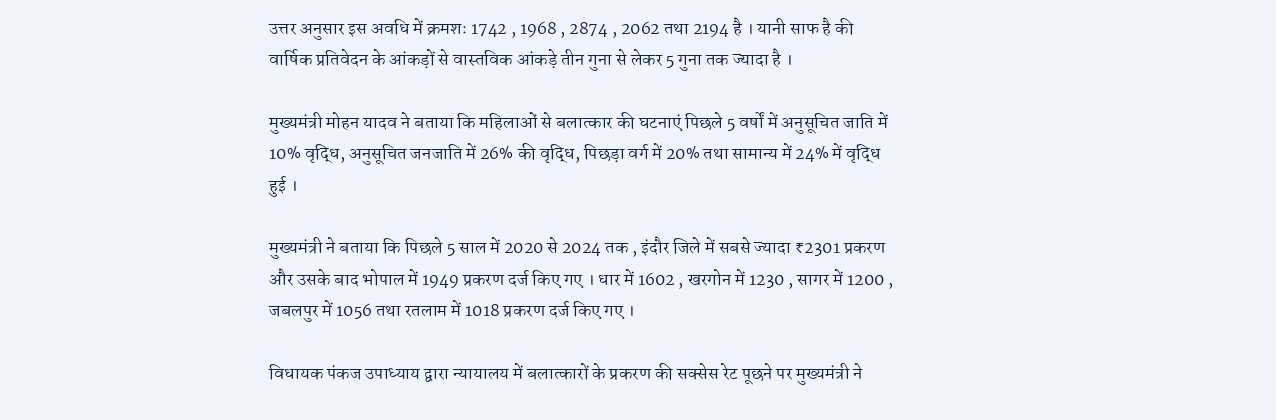उत्तर अनुसार इस अवधि में क्रमशः 1742 , 1968 , 2874 , 2062 तथा 2194 है । यानी साफ है की वार्षिक प्रतिवेदन के आंकड़ों से वास्तविक आंकड़े तीन गुना से लेकर 5 गुना तक ज्यादा है ।

मुख्यमंत्री मोहन यादव ने बताया कि महिलाओं से बलात्कार की घटनाएं पिछले 5 वर्षों में अनुसूचित जाति में 10% वृद्धि, अनुसूचित जनजाति में 26% की वृद्धि, पिछड़ा वर्ग में 20% तथा सामान्य में 24% में वृद्धि हुई ।

मुख्यमंत्री ने बताया कि पिछले 5 साल में 2020 से 2024 तक , इंदौर जिले में सबसे ज्यादा ₹2301 प्रकरण और उसके बाद भोपाल में 1949 प्रकरण दर्ज किए गए । धार में 1602 , खरगोन में 1230 , सागर में 1200 , जबलपुर में 1056 तथा रतलाम में 1018 प्रकरण दर्ज किए गए ।

विधायक पंकज उपाध्याय द्वारा न्यायालय में बलात्कारों के प्रकरण की सक्सेस रेट पूछने पर मुख्यमंत्री ने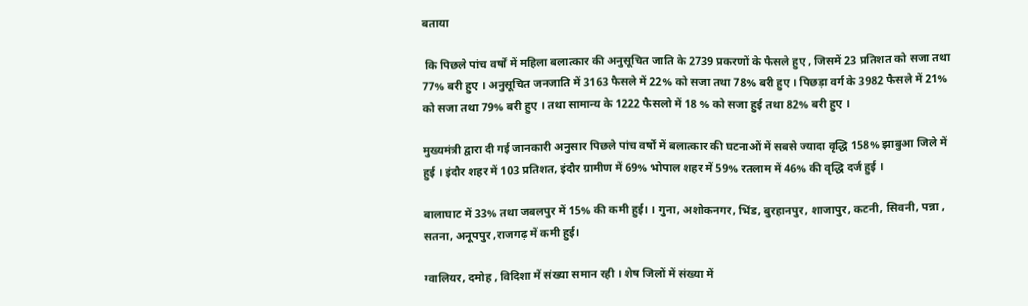बताया

 कि पिछले पांच वर्षों में महिला बलात्कार की अनुसूचित जाति के 2739 प्रकरणों के फैसले हुए , जिसमें 23 प्रतिशत को सजा तथा 77% बरी हुए । अनुसूचित जनजाति में 3163 फैसले में 22% को सजा तथा 78% बरी हुए । पिछड़ा वर्ग के 3982 फैसले में 21% को सजा तथा 79% बरी हुए । तथा सामान्य के 1222 फैसलो में 18 % को सजा हुई तथा 82% बरी हुए ।

मुख्यमंत्री द्वारा दी गई जानकारी अनुसार पिछले पांच वर्षों में बलात्कार की घटनाओं में सबसे ज्यादा वृद्धि 158% झाबुआ जिले में हुई । इंदौर शहर में 103 प्रतिशत, इंदौर ग्रामीण में 69% भोपाल शहर में 59% रतलाम में 46% की वृद्धि दर्ज हुई ।

बालाघाट में 33% तथा जबलपुर में 15% की कमी हुई। । गुना, अशोकनगर, भिंड, बुरहानपुर, शाजापुर, कटनी, सिवनी, पन्ना , सतना, अनूपपुर ,राजगढ़ में कमी हुई।

ग्वालियर, दमोह , विदिशा में संख्या समान रही । शेष जिलों में संख्या में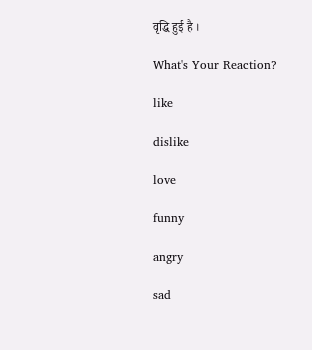वृद्धि हुई है ।

What's Your Reaction?

like

dislike

love

funny

angry

sad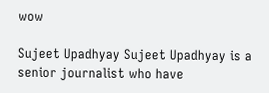wow

Sujeet Upadhyay Sujeet Upadhyay is a senior journalist who have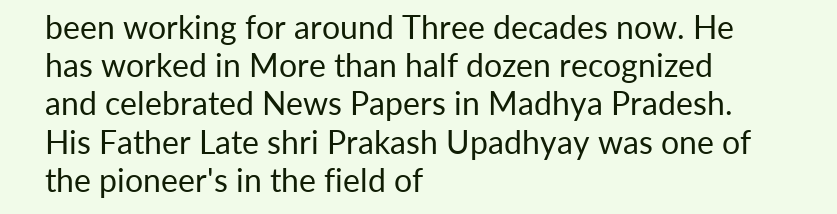been working for around Three decades now. He has worked in More than half dozen recognized and celebrated News Papers in Madhya Pradesh. His Father Late shri Prakash Upadhyay was one of the pioneer's in the field of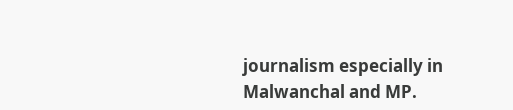journalism especially in Malwanchal and MP.